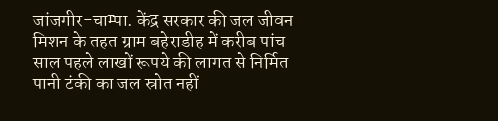जांजगीर-चाम्पा. केंद्र सरकार की जल जीवन मिशन के तहत ग्राम बहेराडीह में करीब पांच साल पहले लाखों रूपये की लागत से निर्मित पानी टंकी का जल स्रोत नहीं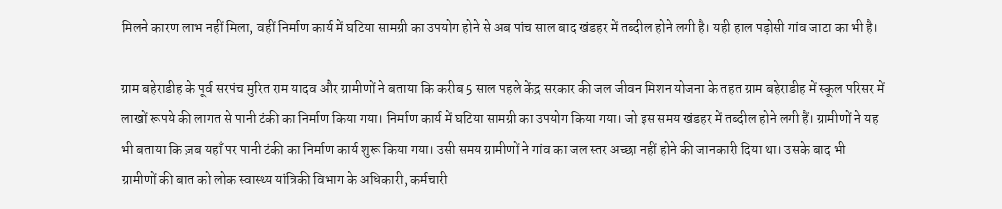मिलने कारण लाभ नहीं मिला, वहीं निर्माण कार्य में घटिया सामग्री का उपयोग होने से अब पांच साल बाद खंडहर में तब्दील होने लगी है। यही हाल पड़ोसी गांव जाटा का भी है।

ग्राम बहेराडीह के पूर्व सरपंच मुरित राम यादव और ग्रामीणों ने बताया कि करीब 5 साल पहले केंद्र सरकार की जल जीवन मिशन योजना के तहत ग्राम बहेराडीह में स्कूल परिसर में लाखों रूपये की लागत से पानी टंकी का निर्माण किया गया। निर्माण कार्य में घटिया सामग्री का उपयोग किया गया। जो इस समय खंडहर में तब्दील होने लगी हैं। ग्रामीणों ने यह भी बताया कि ज़ब यहाँ पर पानी टंकी का निर्माण कार्य शुरू किया गया। उसी समय ग्रामीणों ने गांव का जल स्तर अच्छा नहीं होने की जानकारी दिया था। उसके बाद भी ग्रामीणों की बात को लोक स्वास्थ्य यांत्रिकी विभाग के अधिकारी, कर्मचारी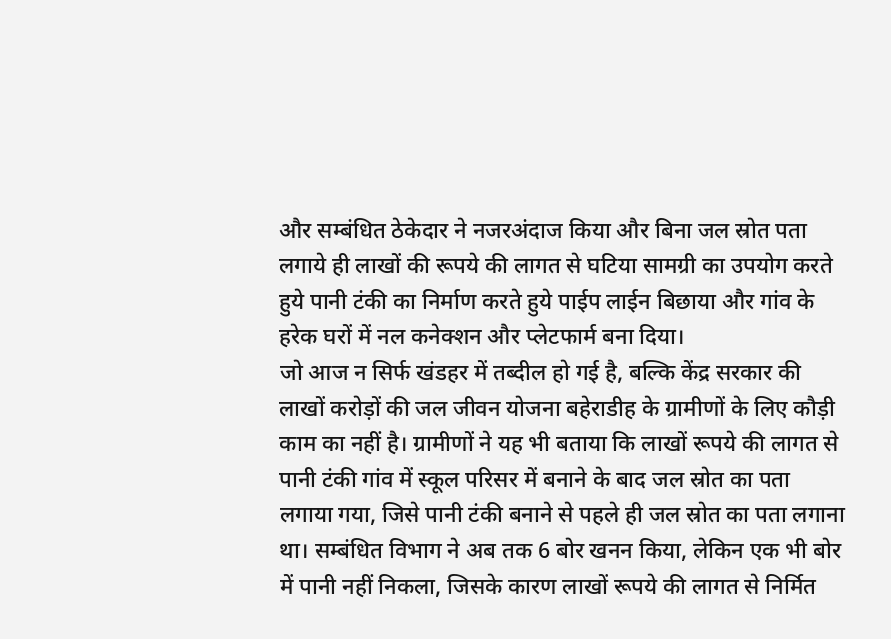और सम्बंधित ठेकेदार ने नजरअंदाज किया और बिना जल स्रोत पता लगाये ही लाखों की रूपये की लागत से घटिया सामग्री का उपयोग करते हुये पानी टंकी का निर्माण करते हुये पाईप लाईन बिछाया और गांव के हरेक घरों में नल कनेक्शन और प्लेटफार्म बना दिया।
जो आज न सिर्फ खंडहर में तब्दील हो गई है, बल्कि केंद्र सरकार की लाखों करोड़ों की जल जीवन योजना बहेराडीह के ग्रामीणों के लिए कौड़ी काम का नहीं है। ग्रामीणों ने यह भी बताया कि लाखों रूपये की लागत से पानी टंकी गांव में स्कूल परिसर में बनाने के बाद जल स्रोत का पता लगाया गया, जिसे पानी टंकी बनाने से पहले ही जल स्रोत का पता लगाना था। सम्बंधित विभाग ने अब तक 6 बोर खनन किया, लेकिन एक भी बोर में पानी नहीं निकला, जिसके कारण लाखों रूपये की लागत से निर्मित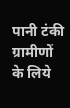पानी टंकी ग्रामीणों के लिये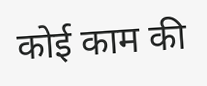कोई काम की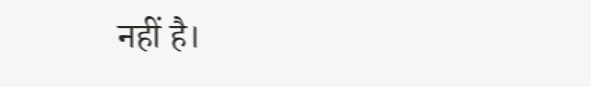नहीं है।